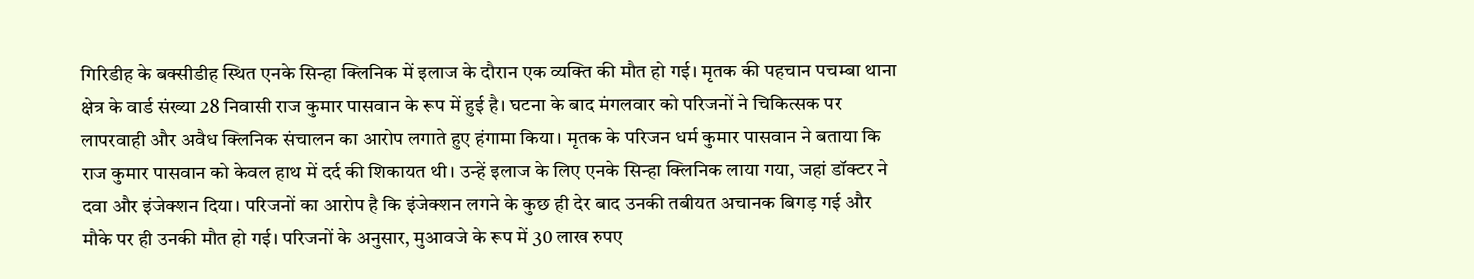गिरिडीह के बक्सीडीह स्थित एनके सिन्हा क्लिनिक में इलाज के दौरान एक व्यक्ति की मौत हो गई। मृतक की पहचान पचम्बा थाना क्षेत्र के वार्ड संख्या 28 निवासी राज कुमार पासवान के रूप में हुई है। घटना के बाद मंगलवार को परिजनों ने चिकित्सक पर लापरवाही और अवैध क्लिनिक संचालन का आरोप लगाते हुए हंगामा किया। मृतक के परिजन धर्म कुमार पासवान ने बताया कि राज कुमार पासवान को केवल हाथ में दर्द की शिकायत थी। उन्हें इलाज के लिए एनके सिन्हा क्लिनिक लाया गया, जहां डॉक्टर ने दवा और इंजेक्शन दिया। परिजनों का आरोप है कि इंजेक्शन लगने के कुछ ही देर बाद उनकी तबीयत अचानक बिगड़ गई और मौके पर ही उनकी मौत हो गई। परिजनों के अनुसार, मुआवजे के रूप में 30 लाख रुपए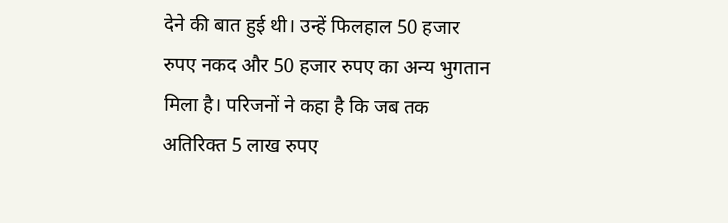देने की बात हुई थी। उन्हें फिलहाल 50 हजार रुपए नकद और 50 हजार रुपए का अन्य भुगतान मिला है। परिजनों ने कहा है कि जब तक अतिरिक्त 5 लाख रुपए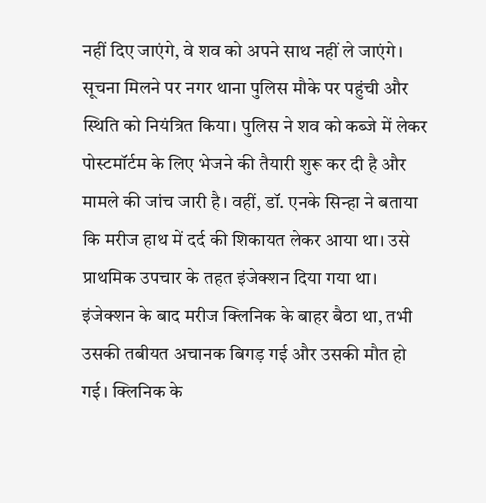नहीं दिए जाएंगे, वे शव को अपने साथ नहीं ले जाएंगे। सूचना मिलने पर नगर थाना पुलिस मौके पर पहुंची और स्थिति को नियंत्रित किया। पुलिस ने शव को कब्जे में लेकर पोस्टमॉर्टम के लिए भेजने की तैयारी शुरू कर दी है और मामले की जांच जारी है। वहीं, डॉ. एनके सिन्हा ने बताया कि मरीज हाथ में दर्द की शिकायत लेकर आया था। उसे प्राथमिक उपचार के तहत इंजेक्शन दिया गया था। इंजेक्शन के बाद मरीज क्लिनिक के बाहर बैठा था, तभी उसकी तबीयत अचानक बिगड़ गई और उसकी मौत हो गई। क्लिनिक के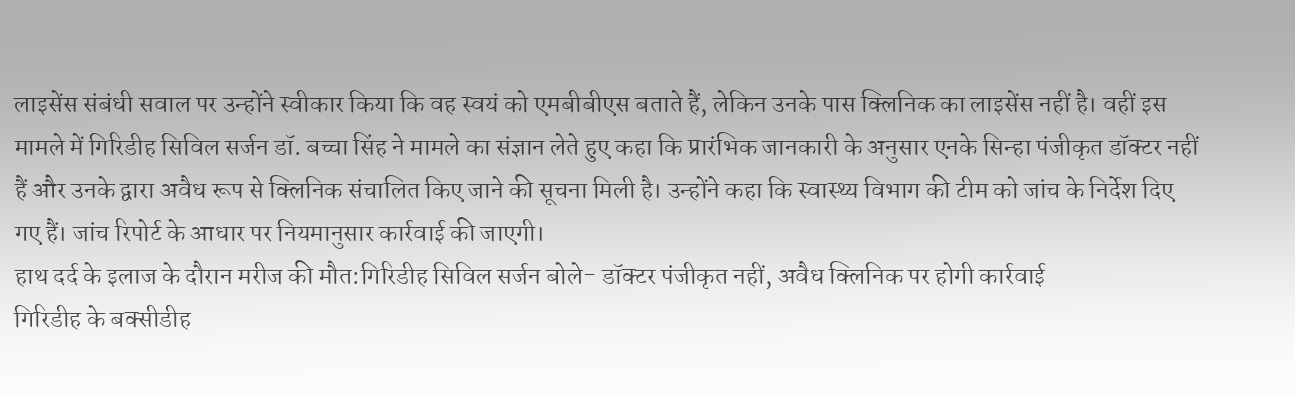लाइसेंस संबंधी सवाल पर उन्होंने स्वीकार किया कि वह स्वयं को एमबीबीएस बताते हैं, लेकिन उनके पास क्लिनिक का लाइसेंस नहीं है। वहीं इस मामले में गिरिडीह सिविल सर्जन डॉ. बच्चा सिंह ने मामले का संज्ञान लेते हुए कहा कि प्रारंभिक जानकारी के अनुसार एनके सिन्हा पंजीकृत डॉक्टर नहीं हैं और उनके द्वारा अवैध रूप से क्लिनिक संचालित किए जाने की सूचना मिली है। उन्होंने कहा कि स्वास्थ्य विभाग की टीम को जांच के निर्देश दिए गए हैं। जांच रिपोर्ट के आधार पर नियमानुसार कार्रवाई की जाएगी।
हाथ दर्द के इलाज के दौरान मरीज की मौत:गिरिडीह सिविल सर्जन बोले- डॉक्टर पंजीकृत नहीं, अवैध क्लिनिक पर होगी कार्रवाई
गिरिडीह के बक्सीडीह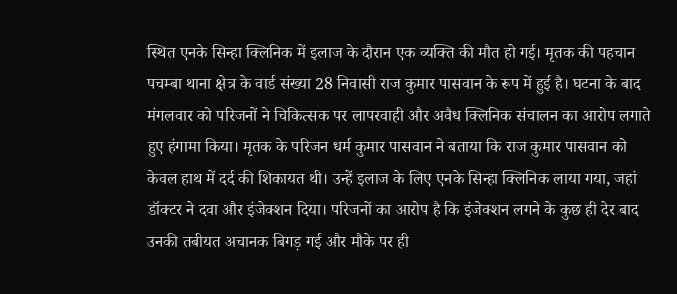स्थित एनके सिन्हा क्लिनिक में इलाज के दौरान एक व्यक्ति की मौत हो गई। मृतक की पहचान पचम्बा थाना क्षेत्र के वार्ड संख्या 28 निवासी राज कुमार पासवान के रूप में हुई है। घटना के बाद मंगलवार को परिजनों ने चिकित्सक पर लापरवाही और अवैध क्लिनिक संचालन का आरोप लगाते हुए हंगामा किया। मृतक के परिजन धर्म कुमार पासवान ने बताया कि राज कुमार पासवान को केवल हाथ में दर्द की शिकायत थी। उन्हें इलाज के लिए एनके सिन्हा क्लिनिक लाया गया, जहां डॉक्टर ने दवा और इंजेक्शन दिया। परिजनों का आरोप है कि इंजेक्शन लगने के कुछ ही देर बाद उनकी तबीयत अचानक बिगड़ गई और मौके पर ही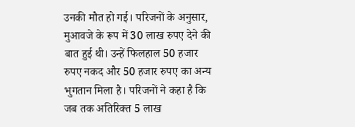उनकी मौत हो गई। परिजनों के अनुसार, मुआवजे के रूप में 30 लाख रुपए देने की बात हुई थी। उन्हें फिलहाल 50 हजार रुपए नकद और 50 हजार रुपए का अन्य भुगतान मिला है। परिजनों ने कहा है कि जब तक अतिरिक्त 5 लाख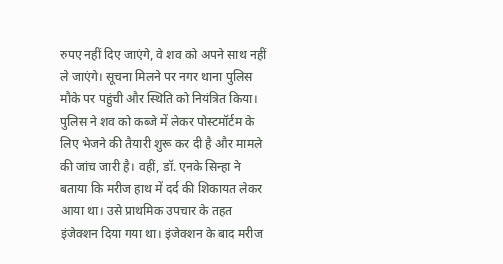रुपए नहीं दिए जाएंगे, वे शव को अपने साथ नहीं ले जाएंगे। सूचना मिलने पर नगर थाना पुलिस मौके पर पहुंची और स्थिति को नियंत्रित किया। पुलिस ने शव को कब्जे में लेकर पोस्टमॉर्टम के लिए भेजने की तैयारी शुरू कर दी है और मामले की जांच जारी है। वहीं, डॉ. एनके सिन्हा ने बताया कि मरीज हाथ में दर्द की शिकायत लेकर आया था। उसे प्राथमिक उपचार के तहत इंजेक्शन दिया गया था। इंजेक्शन के बाद मरीज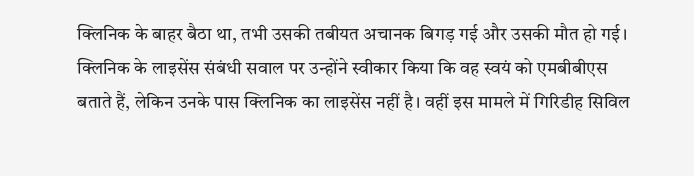क्लिनिक के बाहर बैठा था, तभी उसकी तबीयत अचानक बिगड़ गई और उसकी मौत हो गई। क्लिनिक के लाइसेंस संबंधी सवाल पर उन्होंने स्वीकार किया कि वह स्वयं को एमबीबीएस बताते हैं, लेकिन उनके पास क्लिनिक का लाइसेंस नहीं है। वहीं इस मामले में गिरिडीह सिविल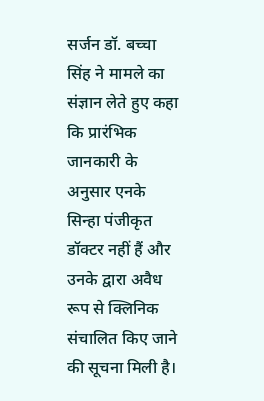सर्जन डॉ. बच्चा सिंह ने मामले का संज्ञान लेते हुए कहा कि प्रारंभिक जानकारी के अनुसार एनके सिन्हा पंजीकृत डॉक्टर नहीं हैं और उनके द्वारा अवैध रूप से क्लिनिक संचालित किए जाने की सूचना मिली है।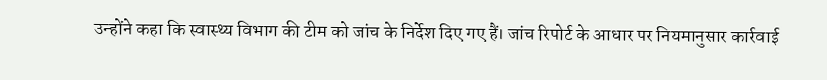उन्होंने कहा कि स्वास्थ्य विभाग की टीम को जांच के निर्देश दिए गए हैं। जांच रिपोर्ट के आधार पर नियमानुसार कार्रवाई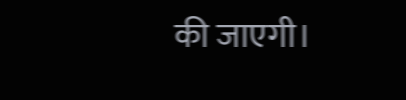की जाएगी।